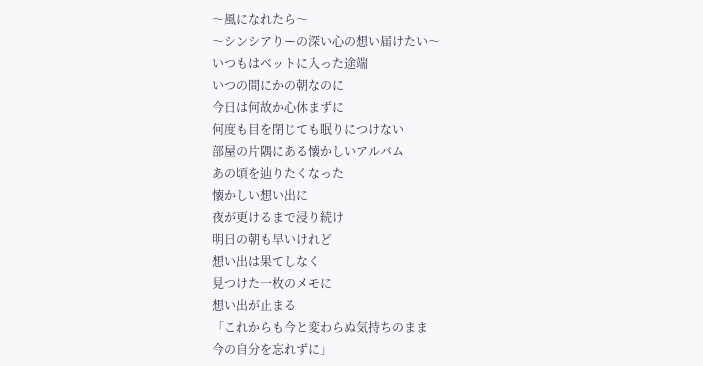〜風になれたら〜
〜シンシアりーの深い心の想い届けたい〜
いつもはベットに入った途端
いつの間にかの朝なのに
今日は何故か心休まずに
何度も目を閉じても眠りにつけない
部屋の片隅にある懐かしいアルバム
あの頃を辿りたくなった
懐かしい想い出に
夜が更けるまで浸り続け
明日の朝も早いけれど
想い出は果てしなく
見つけた一枚のメモに
想い出が止まる
「これからも今と変わらぬ気持ちのまま
今の自分を忘れずに」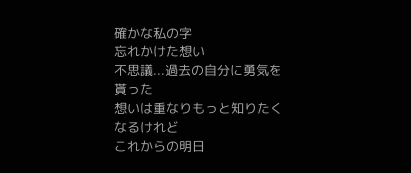確かな私の字
忘れかけた想い
不思議...過去の自分に勇気を貰った
想いは重なりもっと知りたくなるけれど
これからの明日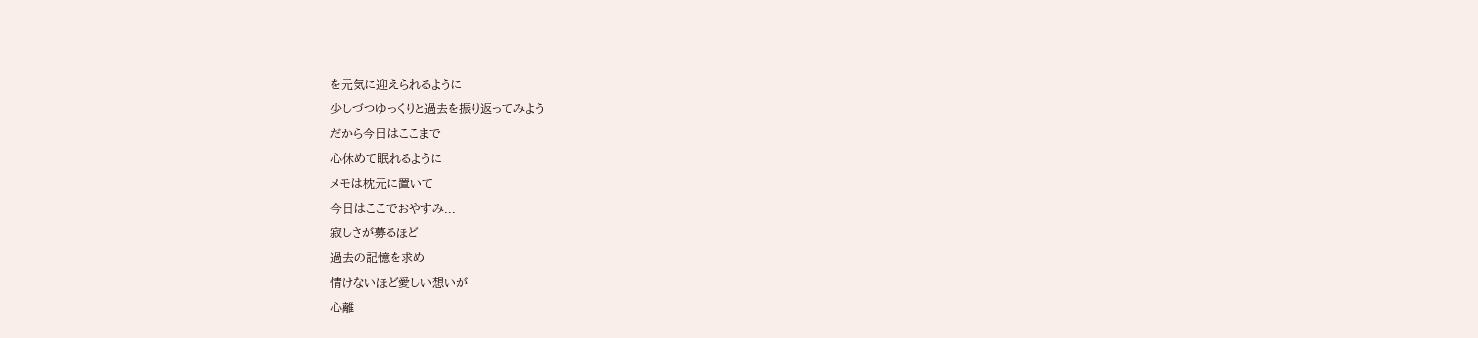を元気に迎えられるように
少しづつゆっくりと過去を振り返ってみよう
だから今日はここまで
心休めて眠れるように
メモは枕元に置いて
今日はここでおやすみ...
寂しさが募るほど
過去の記憶を求め
情けないほど愛しい想いが
心離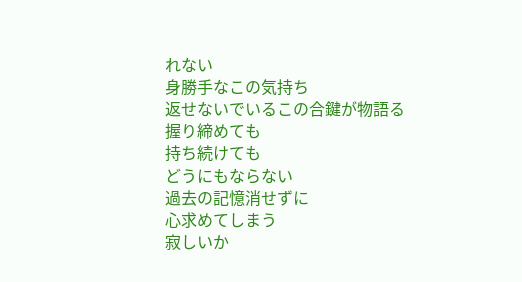れない
身勝手なこの気持ち
返せないでいるこの合鍵が物語る
握り締めても
持ち続けても
どうにもならない
過去の記憶消せずに
心求めてしまう
寂しいか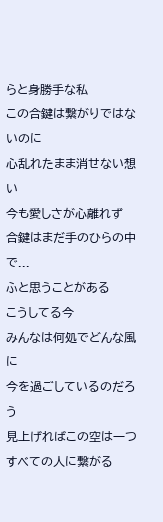らと身勝手な私
この合鍵は繋がりではないのに
心乱れたまま消せない想い
今も愛しさが心離れず
合鍵はまだ手のひらの中で...
ふと思うことがある
こうしてる今
みんなは何処でどんな風に
今を過ごしているのだろう
見上げればこの空は一つ
すべての人に繋がる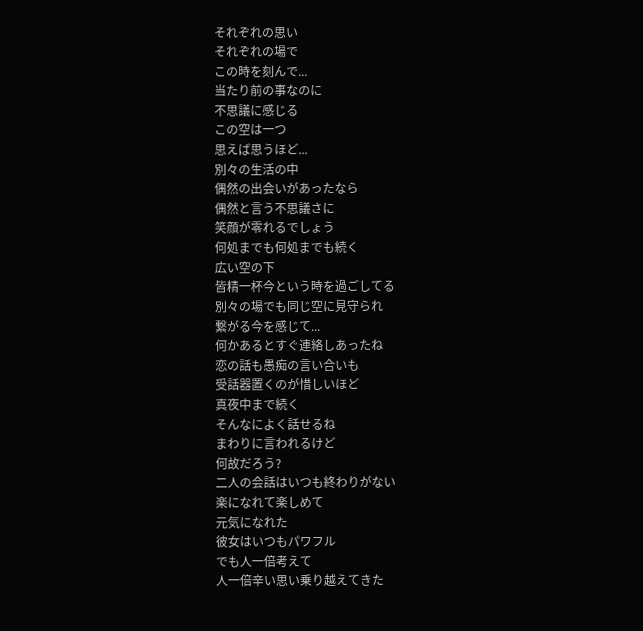それぞれの思い
それぞれの場で
この時を刻んで...
当たり前の事なのに
不思議に感じる
この空は一つ
思えば思うほど...
別々の生活の中
偶然の出会いがあったなら
偶然と言う不思議さに
笑顔が零れるでしょう
何処までも何処までも続く
広い空の下
皆精一杯今という時を過ごしてる
別々の場でも同じ空に見守られ
繋がる今を感じて...
何かあるとすぐ連絡しあったね
恋の話も愚痴の言い合いも
受話器置くのが惜しいほど
真夜中まで続く
そんなによく話せるね
まわりに言われるけど
何故だろう?
二人の会話はいつも終わりがない
楽になれて楽しめて
元気になれた
彼女はいつもパワフル
でも人一倍考えて
人一倍辛い思い乗り越えてきた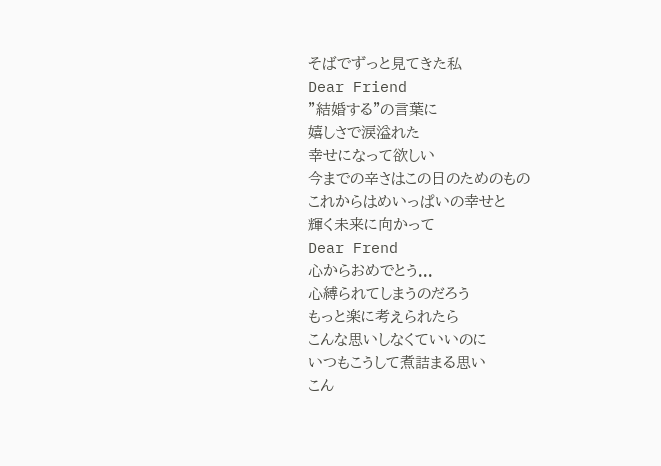そばでずっと見てきた私
Dear Friend
”結婚する"の言葉に
嬉しさで涙溢れた
幸せになって欲しい
今までの辛さはこの日のためのもの
これからはめいっぱいの幸せと
輝く未来に向かって
Dear Frend
心からおめでとう...
心縛られてしまうのだろう
もっと楽に考えられたら
こんな思いしなくていいのに
いつもこうして煮詰まる思い
こん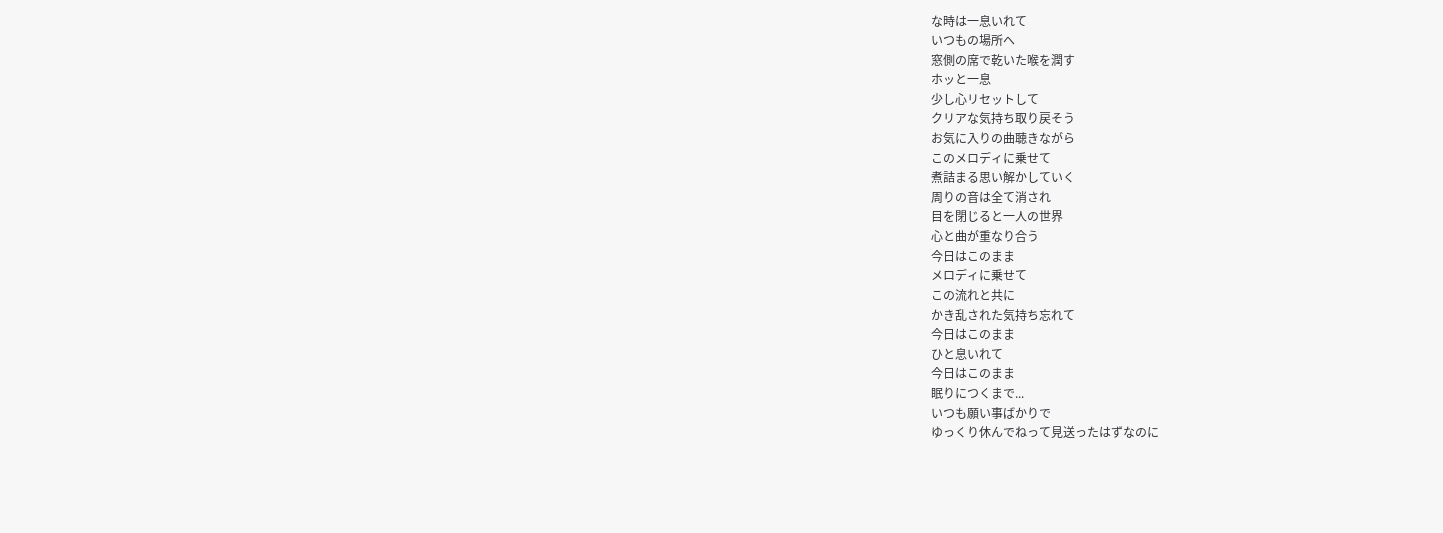な時は一息いれて
いつもの場所へ
窓側の席で乾いた喉を潤す
ホッと一息
少し心リセットして
クリアな気持ち取り戻そう
お気に入りの曲聴きながら
このメロディに乗せて
煮詰まる思い解かしていく
周りの音は全て消され
目を閉じると一人の世界
心と曲が重なり合う
今日はこのまま
メロディに乗せて
この流れと共に
かき乱された気持ち忘れて
今日はこのまま
ひと息いれて
今日はこのまま
眠りにつくまで...
いつも願い事ばかりで
ゆっくり休んでねって見送ったはずなのに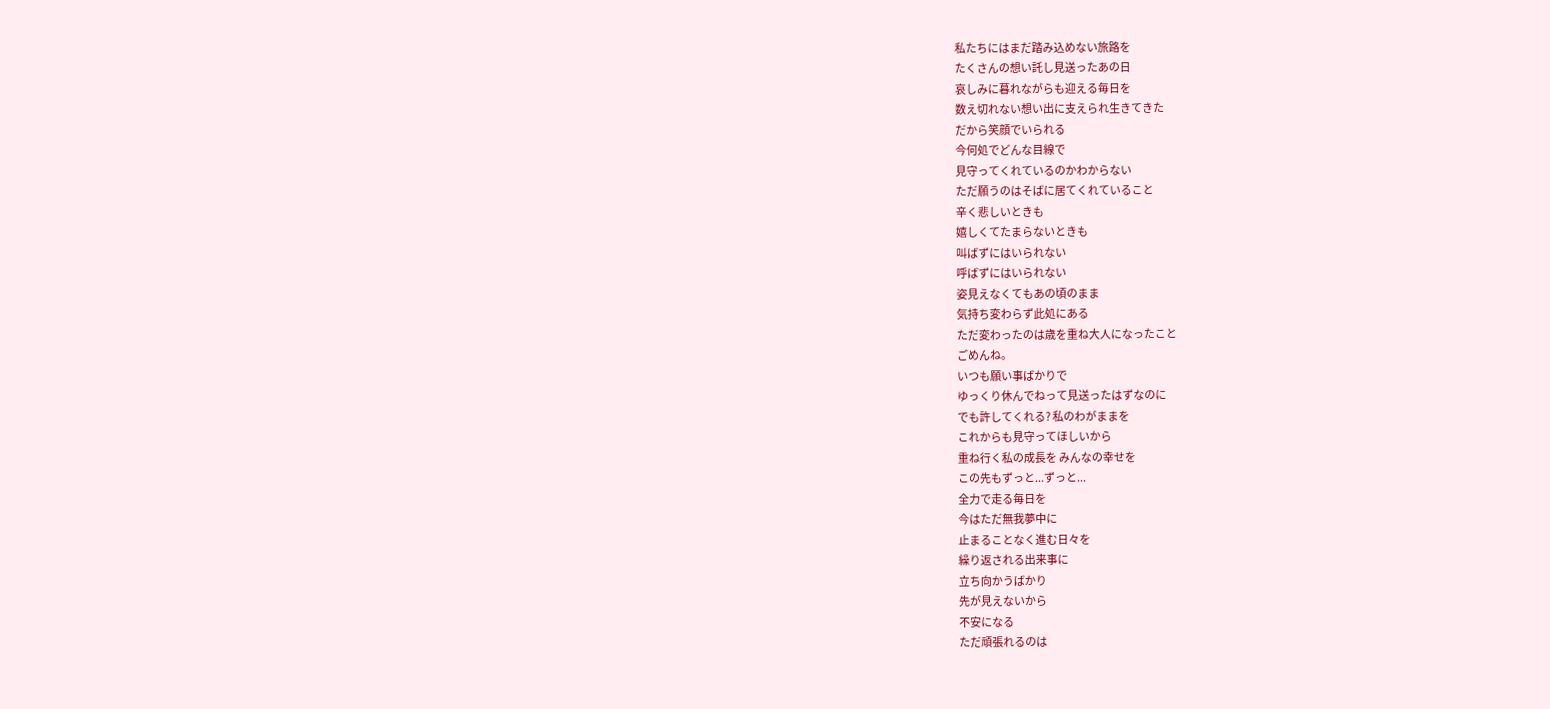私たちにはまだ踏み込めない旅路を
たくさんの想い託し見送ったあの日
哀しみに暮れながらも迎える毎日を
数え切れない想い出に支えられ生きてきた
だから笑顔でいられる
今何処でどんな目線で
見守ってくれているのかわからない
ただ願うのはそばに居てくれていること
辛く悲しいときも
嬉しくてたまらないときも
叫ばずにはいられない
呼ばずにはいられない
姿見えなくてもあの頃のまま
気持ち変わらず此処にある
ただ変わったのは歳を重ね大人になったこと
ごめんね。
いつも願い事ばかりで
ゆっくり休んでねって見送ったはずなのに
でも許してくれる? 私のわがままを
これからも見守ってほしいから
重ね行く私の成長を みんなの幸せを
この先もずっと...ずっと...
全力で走る毎日を
今はただ無我夢中に
止まることなく進む日々を
繰り返される出来事に
立ち向かうばかり
先が見えないから
不安になる
ただ頑張れるのは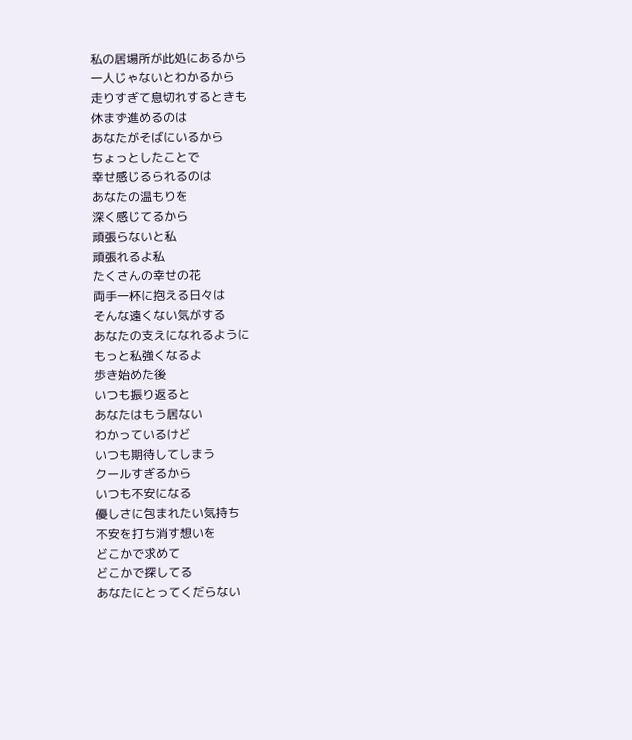私の居場所が此処にあるから
一人じゃないとわかるから
走りすぎて息切れするときも
休まず進めるのは
あなたがそばにいるから
ちょっとしたことで
幸せ感じるられるのは
あなたの温もりを
深く感じてるから
頑張らないと私
頑張れるよ私
たくさんの幸せの花
両手一杯に抱える日々は
そんな遠くない気がする
あなたの支えになれるように
もっと私強くなるよ
歩き始めた後
いつも振り返ると
あなたはもう居ない
わかっているけど
いつも期待してしまう
クールすぎるから
いつも不安になる
優しさに包まれたい気持ち
不安を打ち消す想いを
どこかで求めて
どこかで探してる
あなたにとってくだらない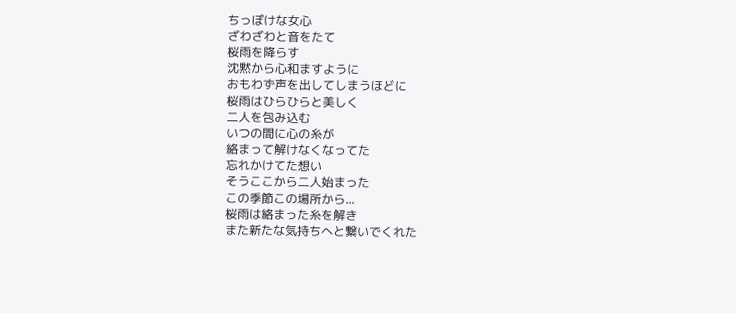ちっぽけな女心
ざわざわと音をたて
桜雨を降らす
沈黙から心和ますように
おもわず声を出してしまうほどに
桜雨はひらひらと美しく
二人を包み込む
いつの間に心の糸が
絡まって解けなくなってた
忘れかけてた想い
そうここから二人始まった
この季節この場所から...
桜雨は絡まった糸を解き
また新たな気持ちへと繋いでくれた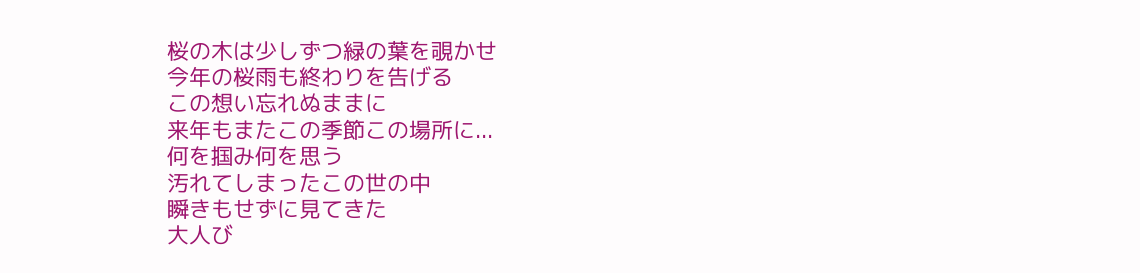桜の木は少しずつ緑の葉を覗かせ
今年の桜雨も終わりを告げる
この想い忘れぬままに
来年もまたこの季節この場所に...
何を掴み何を思う
汚れてしまったこの世の中
瞬きもせずに見てきた
大人び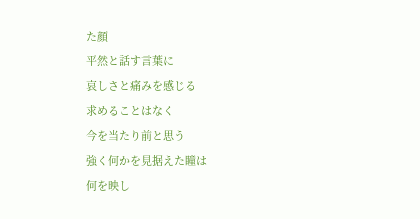た顔
平然と話す言葉に
哀しさと痛みを感じる
求めることはなく
今を当たり前と思う
強く何かを見据えた瞳は
何を映し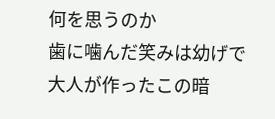何を思うのか
歯に噛んだ笑みは幼げで
大人が作ったこの暗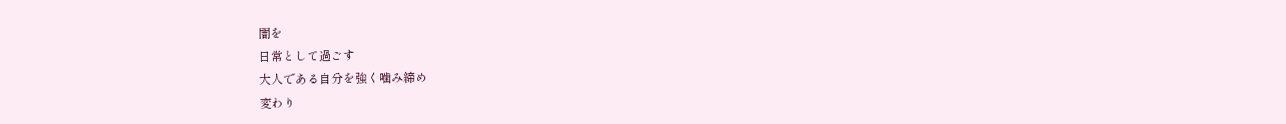闇を
日常として過ごす
大人である自分を強く噛み締め
変わり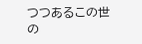つつあるこの世の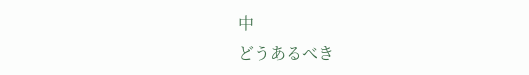中
どうあるべき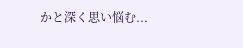かと深く思い悩む...